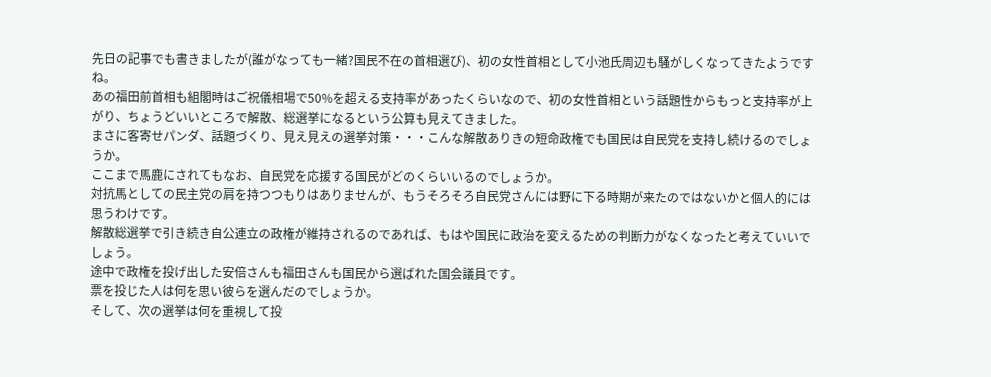先日の記事でも書きましたが(誰がなっても一緒?国民不在の首相選び)、初の女性首相として小池氏周辺も騒がしくなってきたようですね。
あの福田前首相も組閣時はご祝儀相場で50%を超える支持率があったくらいなので、初の女性首相という話題性からもっと支持率が上がり、ちょうどいいところで解散、総選挙になるという公算も見えてきました。
まさに客寄せパンダ、話題づくり、見え見えの選挙対策・・・こんな解散ありきの短命政権でも国民は自民党を支持し続けるのでしょうか。
ここまで馬鹿にされてもなお、自民党を応援する国民がどのくらいいるのでしょうか。
対抗馬としての民主党の肩を持つつもりはありませんが、もうそろそろ自民党さんには野に下る時期が来たのではないかと個人的には思うわけです。
解散総選挙で引き続き自公連立の政権が維持されるのであれば、もはや国民に政治を変えるための判断力がなくなったと考えていいでしょう。
途中で政権を投げ出した安倍さんも福田さんも国民から選ばれた国会議員です。
票を投じた人は何を思い彼らを選んだのでしょうか。
そして、次の選挙は何を重視して投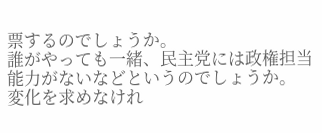票するのでしょうか。
誰がやっても一緒、民主党には政権担当能力がないなどというのでしょうか。
変化を求めなけれ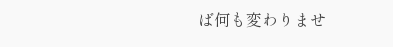ば何も変わりませ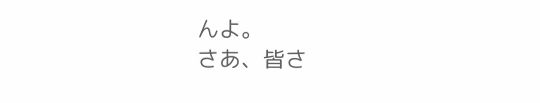んよ。
さあ、皆さ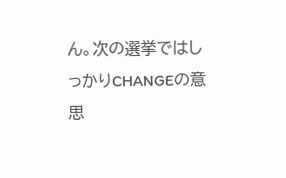ん。次の選挙ではしっかりCHANGEの意思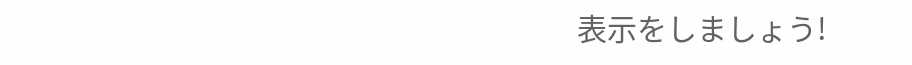表示をしましょう!